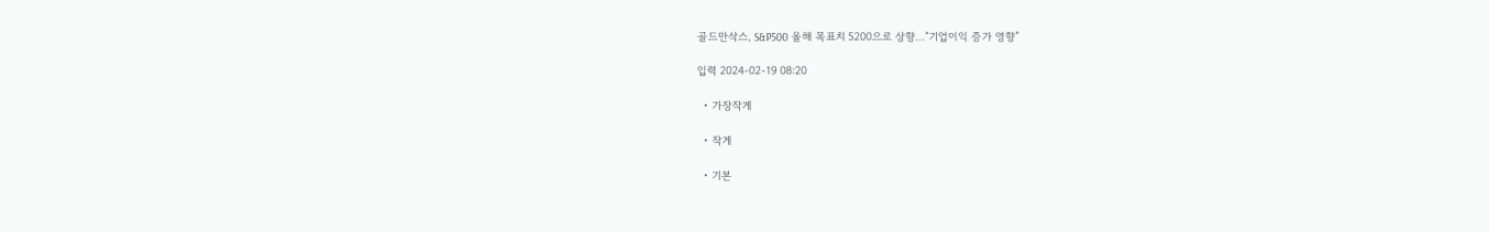골드만삭스, S&P500 올해 목표치 5200으로 상향…“기업이익 증가 영향”

입력 2024-02-19 08:20

  • 가장작게

  • 작게

  • 기본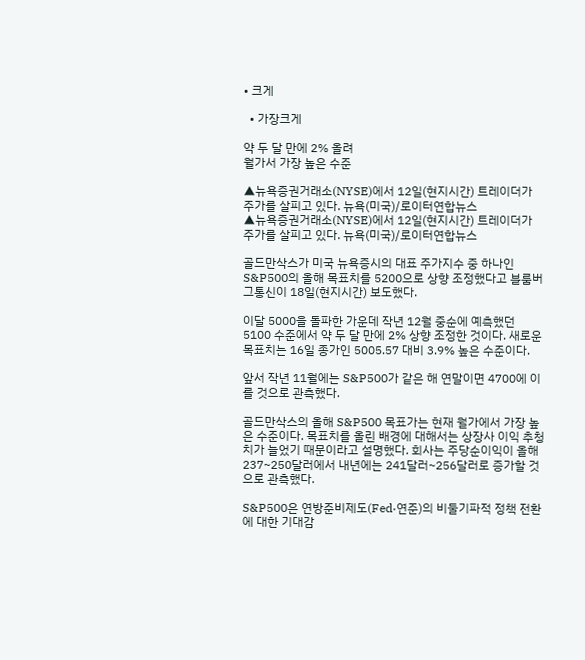• 크게

  • 가장크게

약 두 달 만에 2% 올려
월가서 가장 높은 수준

▲뉴욕증권거래소(NYSE)에서 12일(현지시간) 트레이더가 주가를 살피고 있다. 뉴욕(미국)/로이터연합뉴스
▲뉴욕증권거래소(NYSE)에서 12일(현지시간) 트레이더가 주가를 살피고 있다. 뉴욕(미국)/로이터연합뉴스

골드만삭스가 미국 뉴욕증시의 대표 주가지수 중 하나인 S&P500의 올해 목표치를 5200으로 상향 조정했다고 블룸버그통신이 18일(현지시간) 보도했다.

이달 5000을 돌파한 가운데 작년 12월 중순에 예측했던 5100 수준에서 약 두 달 만에 2% 상향 조정한 것이다. 새로운 목표치는 16일 종가인 5005.57 대비 3.9% 높은 수준이다.

앞서 작년 11월에는 S&P500가 같은 해 연말이면 4700에 이를 것으로 관측했다.

골드만삭스의 올해 S&P500 목표가는 현재 월가에서 가장 높은 수준이다. 목표치를 올린 배경에 대해서는 상장사 이익 추청치가 늘었기 때문이라고 설명했다. 회사는 주당순이익이 올해 237~250달러에서 내년에는 241달러~256달러로 증가할 것으로 관측했다.

S&P500은 연방준비제도(Fed·연준)의 비둘기파적 정책 전환에 대한 기대감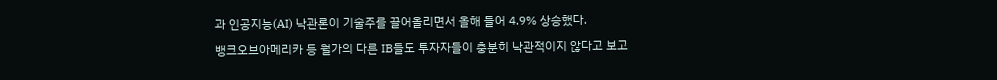과 인공지능(AI) 낙관론이 기술주를 끌어올리면서 올해 들어 4.9% 상승했다.

뱅크오브아메리카 등 월가의 다른 IB들도 투자자들이 충분히 낙관적이지 않다고 보고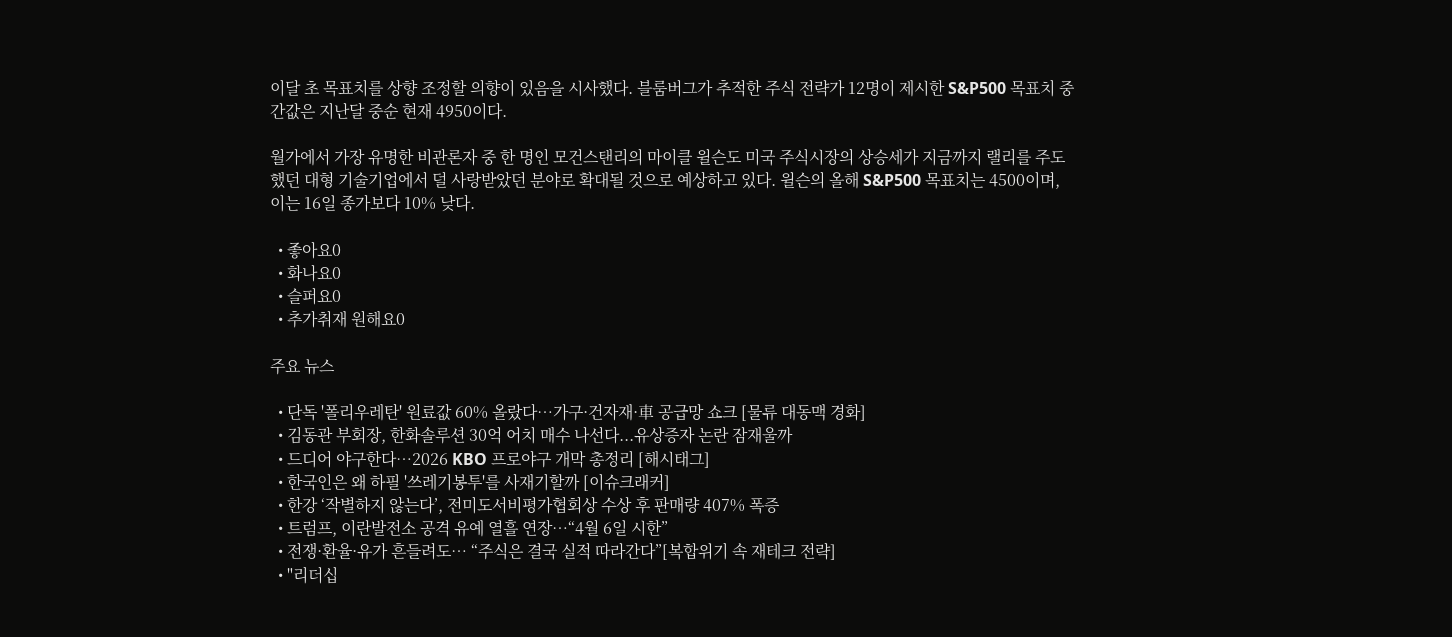이달 초 목표치를 상향 조정할 의향이 있음을 시사했다. 블룸버그가 추적한 주식 전략가 12명이 제시한 S&P500 목표치 중간값은 지난달 중순 현재 4950이다.

월가에서 가장 유명한 비관론자 중 한 명인 모건스탠리의 마이클 윌슨도 미국 주식시장의 상승세가 지금까지 랠리를 주도했던 대형 기술기업에서 덜 사랑받았던 분야로 확대될 것으로 예상하고 있다. 윌슨의 올해 S&P500 목표치는 4500이며, 이는 16일 종가보다 10% 낮다.

  • 좋아요0
  • 화나요0
  • 슬퍼요0
  • 추가취재 원해요0

주요 뉴스

  • 단독 '폴리우레탄' 원료값 60% 올랐다…가구·건자재·車 공급망 쇼크 [물류 대동맥 경화]
  • 김동관 부회장, 한화솔루션 30억 어치 매수 나선다...유상증자 논란 잠재울까
  • 드디어 야구한다…2026 KBO 프로야구 개막 총정리 [해시태그]
  • 한국인은 왜 하필 '쓰레기봉투'를 사재기할까 [이슈크래커]
  • 한강 ‘작별하지 않는다’, 전미도서비평가협회상 수상 후 판매량 407% 폭증
  • 트럼프, 이란발전소 공격 유예 열흘 연장…“4월 6일 시한”
  • 전쟁·환율·유가 흔들려도… “주식은 결국 실적 따라간다”[복합위기 속 재테크 전략]
  • "리더십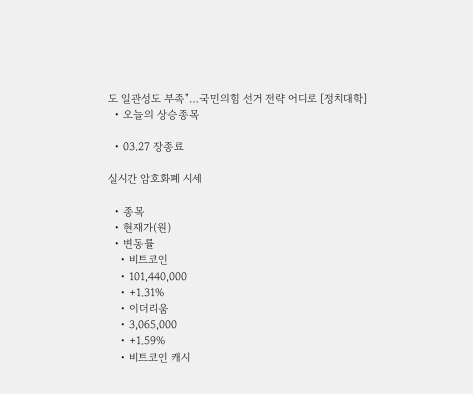도 일관성도 부족"…국민의힘 선거 전략 어디로 [정치대학]
  • 오늘의 상승종목

  • 03.27 장종료

실시간 암호화폐 시세

  • 종목
  • 현재가(원)
  • 변동률
    • 비트코인
    • 101,440,000
    • +1.31%
    • 이더리움
    • 3,065,000
    • +1.59%
    • 비트코인 캐시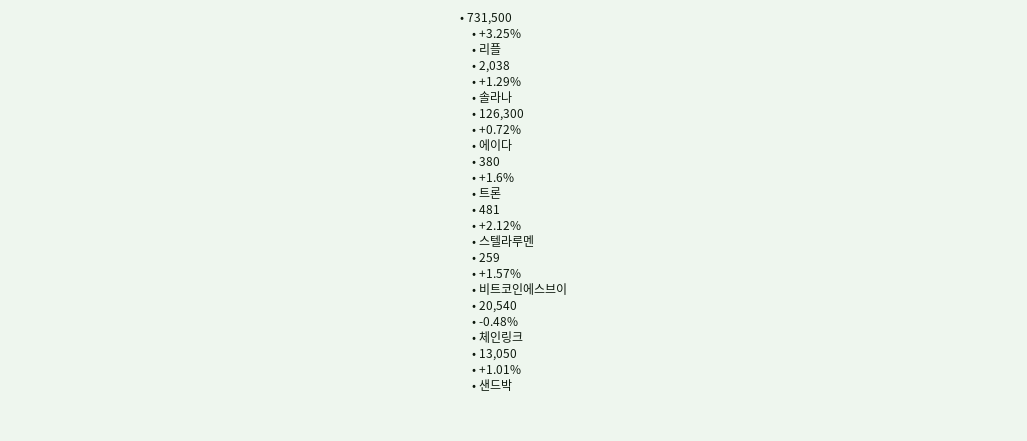• 731,500
    • +3.25%
    • 리플
    • 2,038
    • +1.29%
    • 솔라나
    • 126,300
    • +0.72%
    • 에이다
    • 380
    • +1.6%
    • 트론
    • 481
    • +2.12%
    • 스텔라루멘
    • 259
    • +1.57%
    • 비트코인에스브이
    • 20,540
    • -0.48%
    • 체인링크
    • 13,050
    • +1.01%
    • 샌드박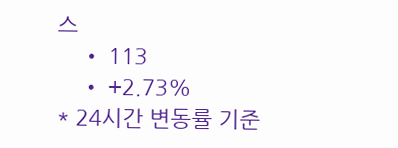스
    • 113
    • +2.73%
* 24시간 변동률 기준